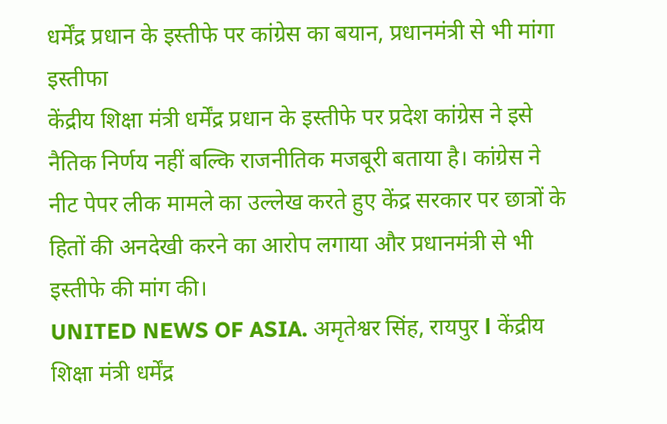धर्मेंद्र प्रधान के इस्तीफे पर कांग्रेस का बयान, प्रधानमंत्री से भी मांगा इस्तीफा
केंद्रीय शिक्षा मंत्री धर्मेंद्र प्रधान के इस्तीफे पर प्रदेश कांग्रेस ने इसे नैतिक निर्णय नहीं बल्कि राजनीतिक मजबूरी बताया है। कांग्रेस ने नीट पेपर लीक मामले का उल्लेख करते हुए केंद्र सरकार पर छात्रों के हितों की अनदेखी करने का आरोप लगाया और प्रधानमंत्री से भी इस्तीफे की मांग की।
UNITED NEWS OF ASIA. अमृतेश्वर सिंह, रायपुर l केंद्रीय शिक्षा मंत्री धर्मेंद्र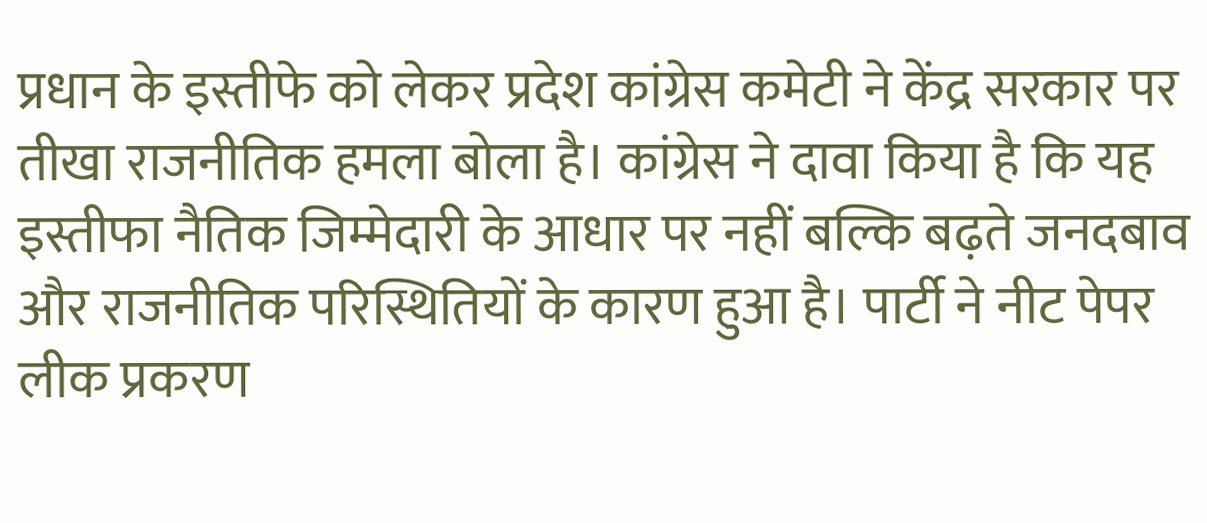प्रधान के इस्तीफे को लेकर प्रदेश कांग्रेस कमेटी ने केंद्र सरकार पर तीखा राजनीतिक हमला बोला है। कांग्रेस ने दावा किया है कि यह इस्तीफा नैतिक जिम्मेदारी के आधार पर नहीं बल्कि बढ़ते जनदबाव और राजनीतिक परिस्थितियों के कारण हुआ है। पार्टी ने नीट पेपर लीक प्रकरण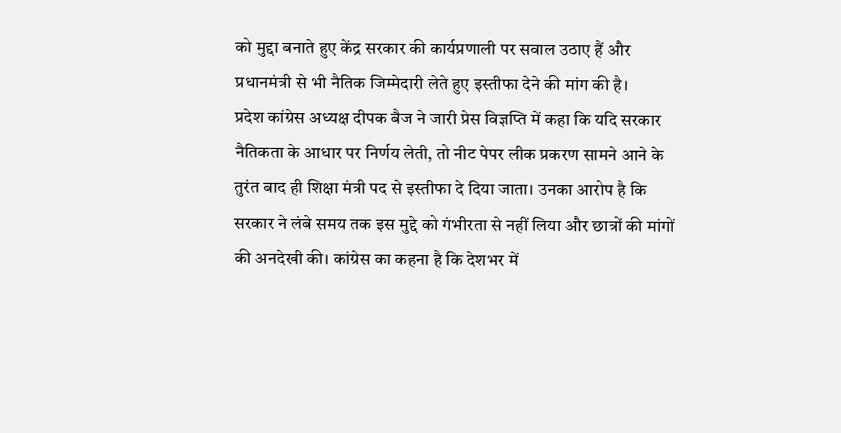को मुद्दा बनाते हुए केंद्र सरकार की कार्यप्रणाली पर सवाल उठाए हैं और प्रधानमंत्री से भी नैतिक जिम्मेदारी लेते हुए इस्तीफा देने की मांग की है।
प्रदेश कांग्रेस अध्यक्ष दीपक बैज ने जारी प्रेस विज्ञप्ति में कहा कि यदि सरकार नैतिकता के आधार पर निर्णय लेती, तो नीट पेपर लीक प्रकरण सामने आने के तुरंत बाद ही शिक्षा मंत्री पद से इस्तीफा दे दिया जाता। उनका आरोप है कि सरकार ने लंबे समय तक इस मुद्दे को गंभीरता से नहीं लिया और छात्रों की मांगों की अनदेखी की। कांग्रेस का कहना है कि देशभर में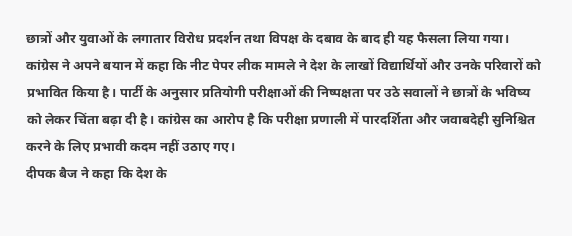छात्रों और युवाओं के लगातार विरोध प्रदर्शन तथा विपक्ष के दबाव के बाद ही यह फैसला लिया गया।
कांग्रेस ने अपने बयान में कहा कि नीट पेपर लीक मामले ने देश के लाखों विद्यार्थियों और उनके परिवारों को प्रभावित किया है। पार्टी के अनुसार प्रतियोगी परीक्षाओं की निष्पक्षता पर उठे सवालों ने छात्रों के भविष्य को लेकर चिंता बढ़ा दी है। कांग्रेस का आरोप है कि परीक्षा प्रणाली में पारदर्शिता और जवाबदेही सुनिश्चित करने के लिए प्रभावी कदम नहीं उठाए गए।
दीपक बैज ने कहा कि देश के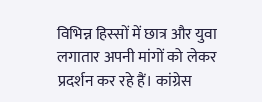विभिन्न हिस्सों में छात्र और युवा लगातार अपनी मांगों को लेकर प्रदर्शन कर रहे हैं। कांग्रेस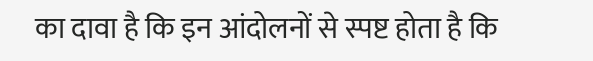का दावा है कि इन आंदोलनों से स्पष्ट होता है कि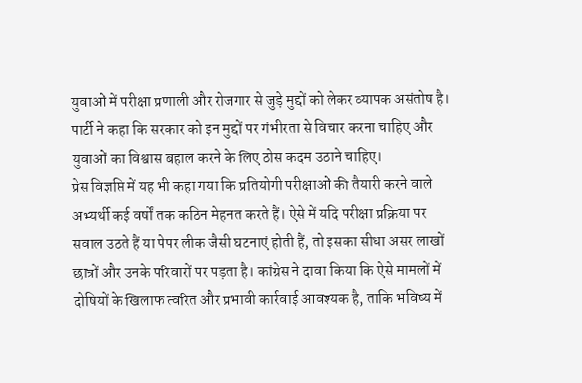युवाओं में परीक्षा प्रणाली और रोजगार से जुड़े मुद्दों को लेकर व्यापक असंतोष है। पार्टी ने कहा कि सरकार को इन मुद्दों पर गंभीरता से विचार करना चाहिए और युवाओं का विश्वास बहाल करने के लिए ठोस कदम उठाने चाहिए।
प्रेस विज्ञप्ति में यह भी कहा गया कि प्रतियोगी परीक्षाओं की तैयारी करने वाले अभ्यर्थी कई वर्षों तक कठिन मेहनत करते हैं। ऐसे में यदि परीक्षा प्रक्रिया पर सवाल उठते हैं या पेपर लीक जैसी घटनाएं होती हैं, तो इसका सीधा असर लाखों छात्रों और उनके परिवारों पर पड़ता है। कांग्रेस ने दावा किया कि ऐसे मामलों में दोषियों के खिलाफ त्वरित और प्रभावी कार्रवाई आवश्यक है, ताकि भविष्य में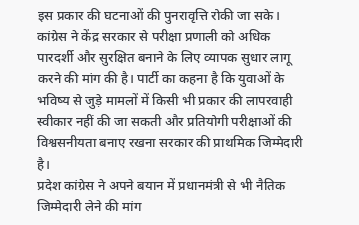इस प्रकार की घटनाओं की पुनरावृत्ति रोकी जा सके।
कांग्रेस ने केंद्र सरकार से परीक्षा प्रणाली को अधिक पारदर्शी और सुरक्षित बनाने के लिए व्यापक सुधार लागू करने की मांग की है। पार्टी का कहना है कि युवाओं के भविष्य से जुड़े मामलों में किसी भी प्रकार की लापरवाही स्वीकार नहीं की जा सकती और प्रतियोगी परीक्षाओं की विश्वसनीयता बनाए रखना सरकार की प्राथमिक जिम्मेदारी है।
प्रदेश कांग्रेस ने अपने बयान में प्रधानमंत्री से भी नैतिक जिम्मेदारी लेने की मांग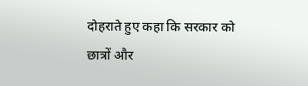दोहराते हुए कहा कि सरकार को छात्रों और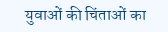युवाओं की चिंताओं का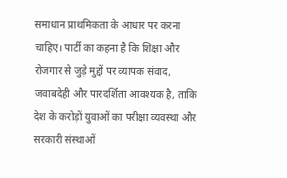समाधान प्राथमिकता के आधार पर करना चाहिए। पार्टी का कहना है कि शिक्षा और रोजगार से जुड़े मुद्दों पर व्यापक संवाद, जवाबदेही और पारदर्शिता आवश्यक है, ताकि देश के करोड़ों युवाओं का परीक्षा व्यवस्था और सरकारी संस्थाओं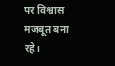पर विश्वास मजबूत बना रहे।